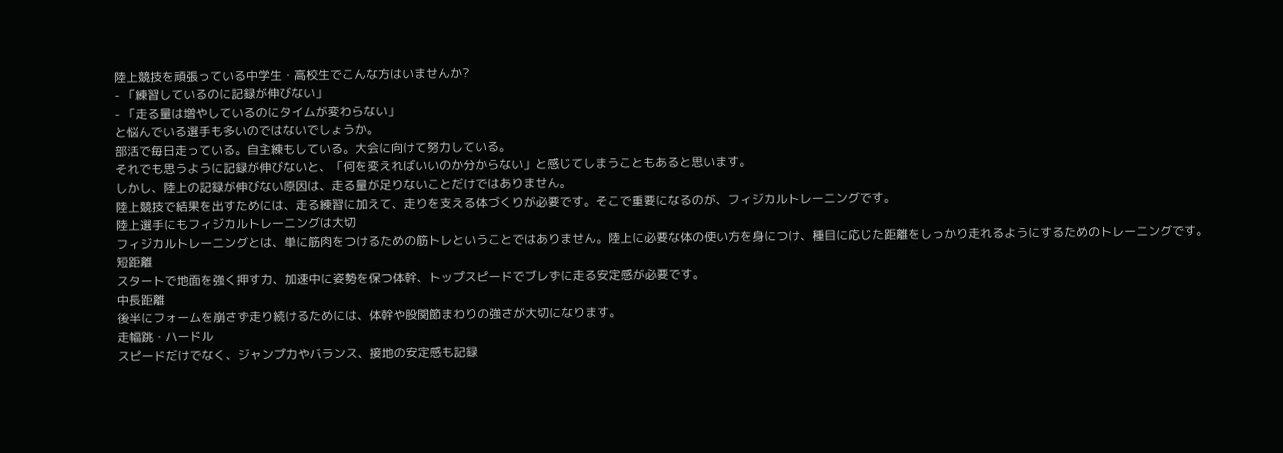陸上競技を頑張っている中学生・高校生でこんな方はいませんか?
- 「練習しているのに記録が伸びない」
- 「走る量は増やしているのにタイムが変わらない」
と悩んでいる選手も多いのではないでしょうか。
部活で毎日走っている。自主練もしている。大会に向けて努力している。
それでも思うように記録が伸びないと、「何を変えればいいのか分からない」と感じてしまうこともあると思います。
しかし、陸上の記録が伸びない原因は、走る量が足りないことだけではありません。
陸上競技で結果を出すためには、走る練習に加えて、走りを支える体づくりが必要です。そこで重要になるのが、フィジカルトレーニングです。
陸上選手にもフィジカルトレーニングは大切
フィジカルトレーニングとは、単に筋肉をつけるための筋トレということではありません。陸上に必要な体の使い方を身につけ、種目に応じた距離をしっかり走れるようにするためのトレーニングです。
短距離
スタートで地面を強く押す力、加速中に姿勢を保つ体幹、トップスピードでブレずに走る安定感が必要です。
中長距離
後半にフォームを崩さず走り続けるためには、体幹や股関節まわりの強さが大切になります。
走幅跳・ハードル
スピードだけでなく、ジャンプ力やバランス、接地の安定感も記録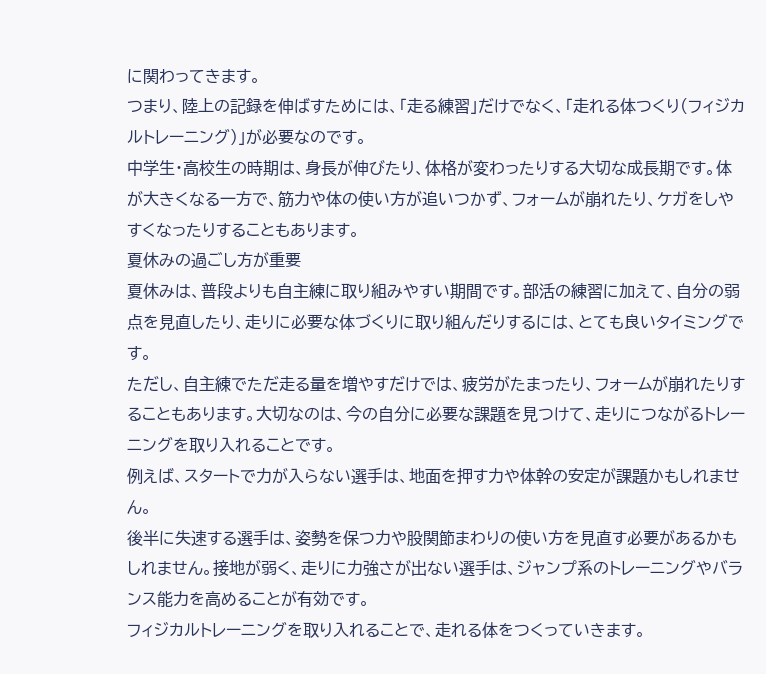に関わってきます。
つまり、陸上の記録を伸ばすためには、「走る練習」だけでなく、「走れる体つくり(フィジカルトレーニング)」が必要なのです。
中学生・高校生の時期は、身長が伸びたり、体格が変わったりする大切な成長期です。体が大きくなる一方で、筋力や体の使い方が追いつかず、フォームが崩れたり、ケガをしやすくなったりすることもあります。
夏休みの過ごし方が重要
夏休みは、普段よりも自主練に取り組みやすい期間です。部活の練習に加えて、自分の弱点を見直したり、走りに必要な体づくりに取り組んだりするには、とても良いタイミングです。
ただし、自主練でただ走る量を増やすだけでは、疲労がたまったり、フォームが崩れたりすることもあります。大切なのは、今の自分に必要な課題を見つけて、走りにつながるトレーニングを取り入れることです。
例えば、スタートで力が入らない選手は、地面を押す力や体幹の安定が課題かもしれません。
後半に失速する選手は、姿勢を保つ力や股関節まわりの使い方を見直す必要があるかもしれません。接地が弱く、走りに力強さが出ない選手は、ジャンプ系のトレーニングやバランス能力を高めることが有効です。
フィジカルトレーニングを取り入れることで、走れる体をつくっていきます。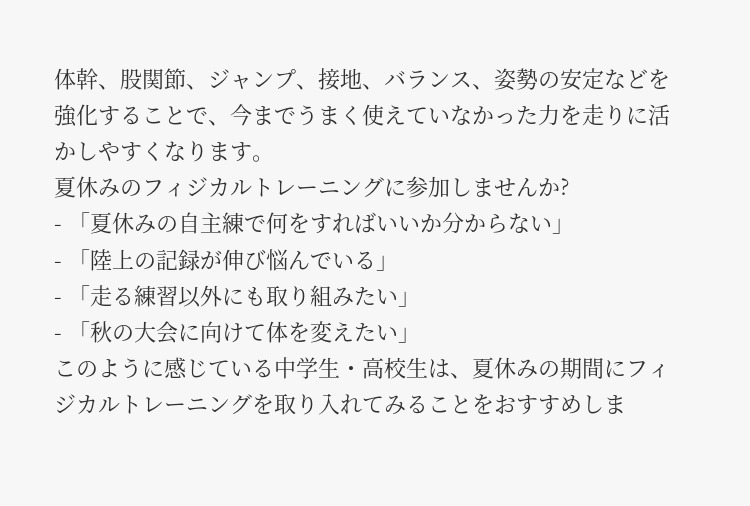体幹、股関節、ジャンプ、接地、バランス、姿勢の安定などを強化することで、今までうまく使えていなかった力を走りに活かしやすくなります。
夏休みのフィジカルトレーニングに参加しませんか?
- 「夏休みの自主練で何をすればいいか分からない」
- 「陸上の記録が伸び悩んでいる」
- 「走る練習以外にも取り組みたい」
- 「秋の大会に向けて体を変えたい」
このように感じている中学生・高校生は、夏休みの期間にフィジカルトレーニングを取り入れてみることをおすすめしま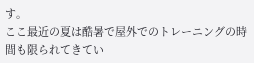す。
ここ最近の夏は酷暑で屋外でのトレーニングの時間も限られてきてい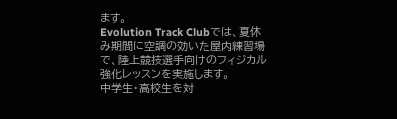ます。
Evolution Track Clubでは、夏休み期間に空調の効いた屋内練習場で、陸上競技選手向けのフィジカル強化レッスンを実施します。
中学生・高校生を対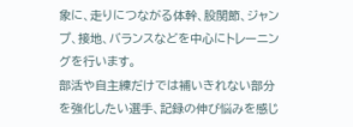象に、走りにつながる体幹、股関節、ジャンプ、接地、バランスなどを中心にトレーニングを行います。
部活や自主練だけでは補いきれない部分を強化したい選手、記録の伸び悩みを感じ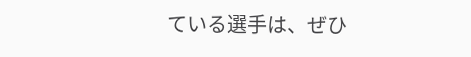ている選手は、ぜひ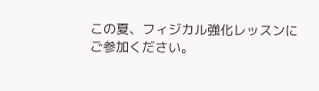この夏、フィジカル強化レッスンにご参加ください。